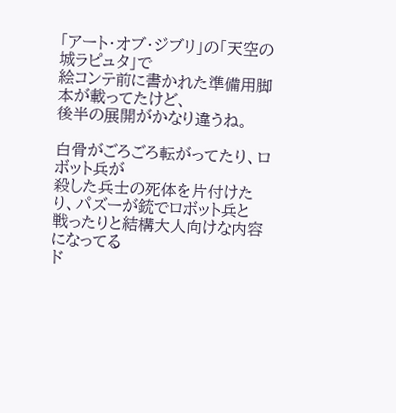「アート・オブ・ジブリ」の「天空の城ラピュタ」で
絵コンテ前に書かれた準備用脚本が載ってたけど、
後半の展開がかなり違うね。

白骨がごろごろ転がってたり、ロボット兵が
殺した兵士の死体を片付けたり、パズーが銃でロボット兵と
戦ったりと結構大人向けな内容になってる
ド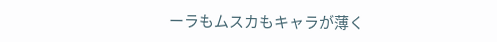ーラもムスカもキャラが薄く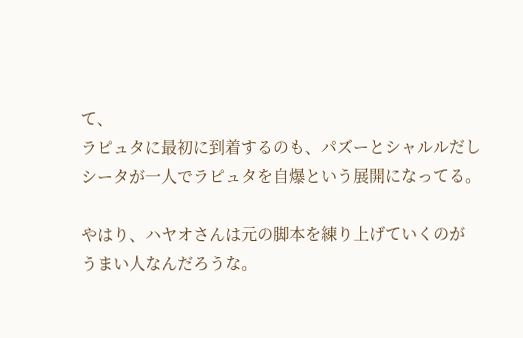て、
ラピュタに最初に到着するのも、パズーとシャルルだし
シータが一人でラピュタを自爆という展開になってる。

やはり、ハヤオさんは元の脚本を練り上げていくのが
うまい人なんだろうな。